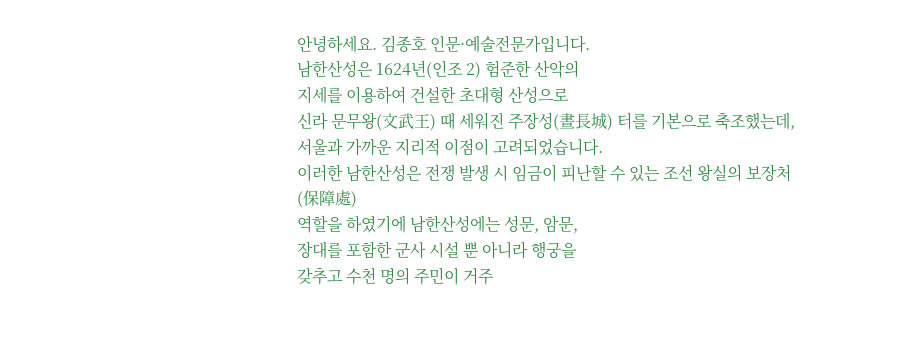안녕하세요. 김종호 인문·예술전문가입니다.
남한산성은 1624년(인조 2) 험준한 산악의
지세를 이용하여 건설한 초대형 산성으로
신라 문무왕(文武王) 때 세워진 주장성(晝長城) 터를 기본으로 축조했는데, 서울과 가까운 지리적 이점이 고려되었습니다.
이러한 남한산성은 전쟁 발생 시 임금이 피난할 수 있는 조선 왕실의 보장처(保障處)
역할을 하였기에 남한산성에는 성문, 암문,
장대를 포함한 군사 시설 뿐 아니라 행궁을
갖추고 수천 명의 주민이 거주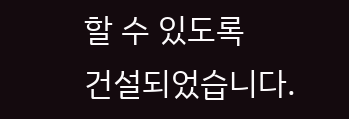할 수 있도록
건설되었습니다.